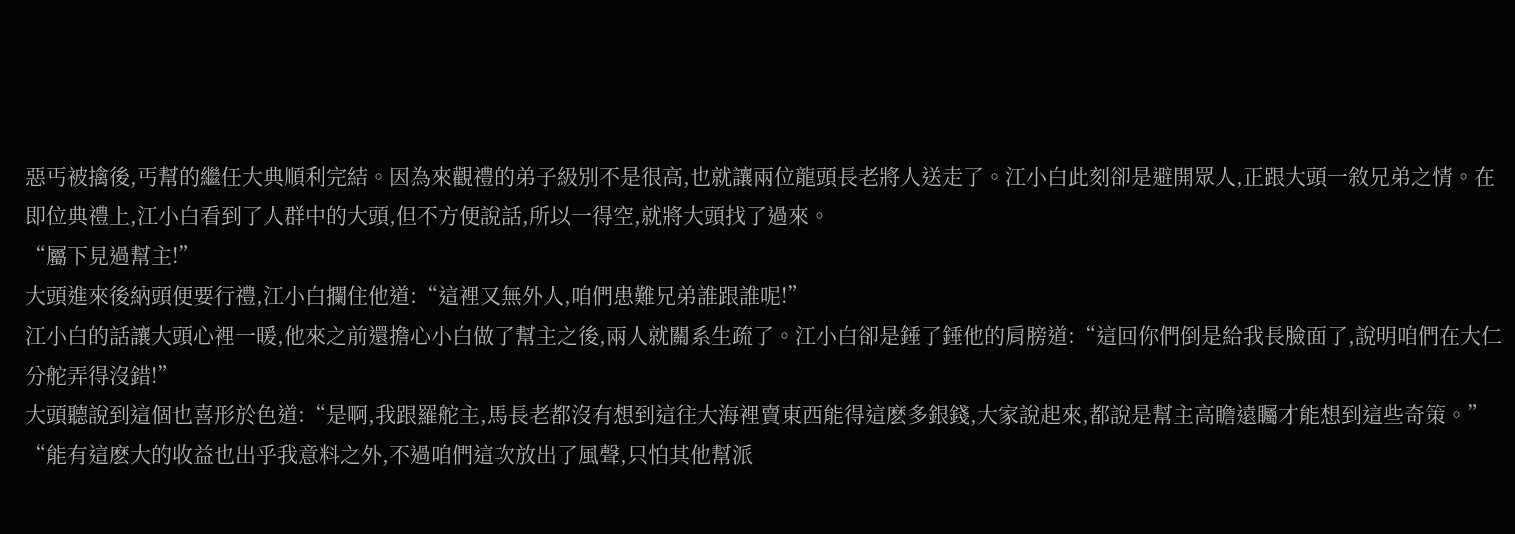惡丐被擒後,丐幫的繼任大典順利完結。因為來觀禮的弟子級別不是很高,也就讓兩位龍頭長老將人送走了。江小白此刻卻是避開眾人,正跟大頭一敘兄弟之情。在即位典禮上,江小白看到了人群中的大頭,但不方便說話,所以一得空,就將大頭找了過來。
“屬下見過幫主!”
大頭進來後納頭便要行禮,江小白攔住他道:“這裡又無外人,咱們患難兄弟誰跟誰呢!”
江小白的話讓大頭心裡一暖,他來之前還擔心小白做了幫主之後,兩人就關系生疏了。江小白卻是錘了錘他的肩膀道:“這回你們倒是給我長臉面了,說明咱們在大仁分舵弄得沒錯!”
大頭聽說到這個也喜形於色道:“是啊,我跟羅舵主,馬長老都沒有想到這往大海裡賣東西能得這麽多銀錢,大家說起來,都說是幫主高瞻遠矚才能想到這些奇策。”
“能有這麽大的收益也出乎我意料之外,不過咱們這次放出了風聲,只怕其他幫派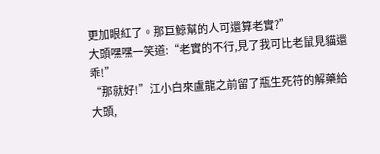更加眼紅了。那巨鯨幫的人可還算老實?”
大頭嘿嘿一笑道:“老實的不行,見了我可比老鼠見貓還乖!”
“那就好!”江小白來盧龍之前留了瓶生死符的解藥給大頭,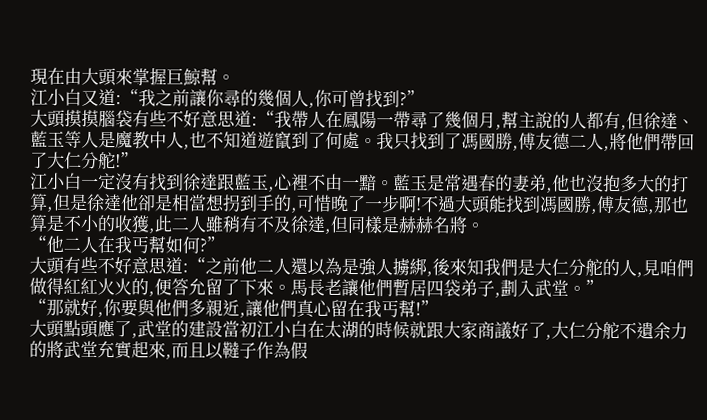現在由大頭來掌握巨鯨幫。
江小白又道:“我之前讓你尋的幾個人,你可曾找到?”
大頭摸摸腦袋有些不好意思道:“我帶人在鳳陽一帶尋了幾個月,幫主說的人都有,但徐達、藍玉等人是魔教中人,也不知道遊竄到了何處。我只找到了馮國勝,傅友德二人,將他們帶回了大仁分舵!”
江小白一定沒有找到徐達跟藍玉,心裡不由一黯。藍玉是常遇春的妻弟,他也沒抱多大的打算,但是徐達他卻是相當想拐到手的,可惜晚了一步啊!不過大頭能找到馮國勝,傅友德,那也算是不小的收獲,此二人雖稍有不及徐達,但同樣是赫赫名將。
“他二人在我丐幫如何?”
大頭有些不好意思道:“之前他二人還以為是強人擄綁,後來知我們是大仁分舵的人,見咱們做得紅紅火火的,便答允留了下來。馬長老讓他們暫居四袋弟子,劃入武堂。”
“那就好,你要與他們多親近,讓他們真心留在我丐幫!”
大頭點頭應了,武堂的建設當初江小白在太湖的時候就跟大家商議好了,大仁分舵不遺余力的將武堂充實起來,而且以韃子作為假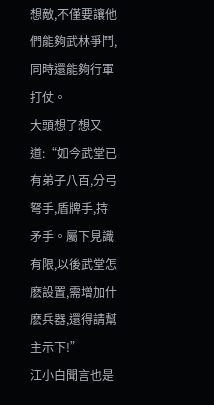想敵,不僅要讓他們能夠武林爭鬥,同時還能夠行軍打仗。
大頭想了想又道:“如今武堂已有弟子八百,分弓弩手,盾牌手,持矛手。屬下見識有限,以後武堂怎麽設置,需增加什麽兵器,還得請幫主示下!”
江小白聞言也是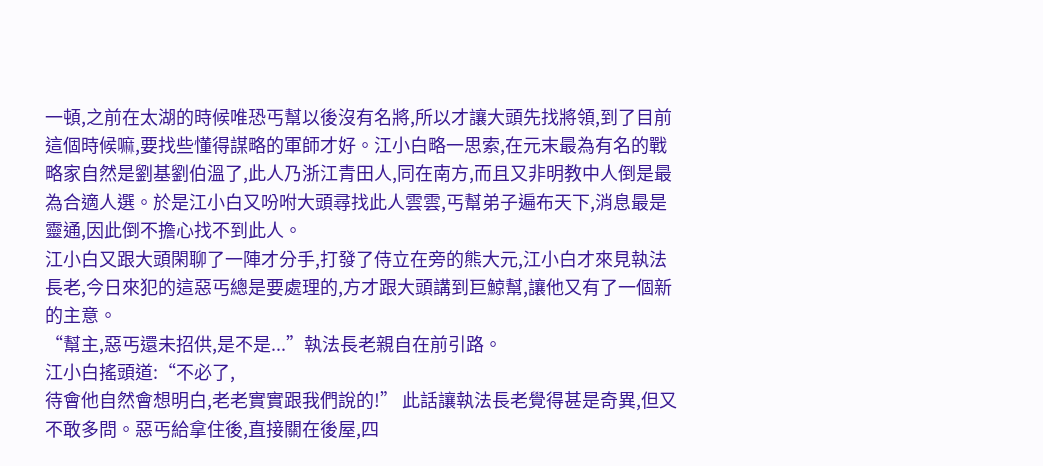一頓,之前在太湖的時候唯恐丐幫以後沒有名將,所以才讓大頭先找將領,到了目前這個時候嘛,要找些懂得謀略的軍師才好。江小白略一思索,在元末最為有名的戰略家自然是劉基劉伯溫了,此人乃浙江青田人,同在南方,而且又非明教中人倒是最為合適人選。於是江小白又吩咐大頭尋找此人雲雲,丐幫弟子遍布天下,消息最是靈通,因此倒不擔心找不到此人。
江小白又跟大頭閑聊了一陣才分手,打發了侍立在旁的熊大元,江小白才來見執法長老,今日來犯的這惡丐總是要處理的,方才跟大頭講到巨鯨幫,讓他又有了一個新的主意。
“幫主,惡丐還未招供,是不是...”執法長老親自在前引路。
江小白搖頭道:“不必了,
待會他自然會想明白,老老實實跟我們說的!” 此話讓執法長老覺得甚是奇異,但又不敢多問。惡丐給拿住後,直接關在後屋,四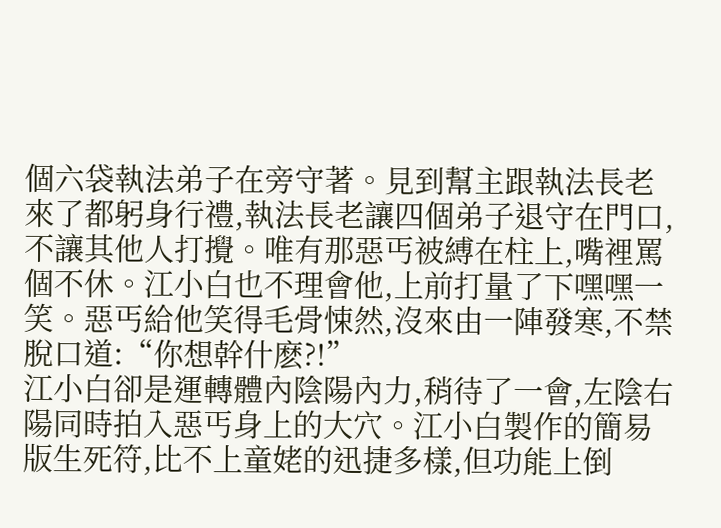個六袋執法弟子在旁守著。見到幫主跟執法長老來了都躬身行禮,執法長老讓四個弟子退守在門口,不讓其他人打攪。唯有那惡丐被縛在柱上,嘴裡罵個不休。江小白也不理會他,上前打量了下嘿嘿一笑。惡丐給他笑得毛骨悚然,沒來由一陣發寒,不禁脫口道:“你想幹什麽?!”
江小白卻是運轉體內陰陽內力,稍待了一會,左陰右陽同時拍入惡丐身上的大穴。江小白製作的簡易版生死符,比不上童姥的迅捷多樣,但功能上倒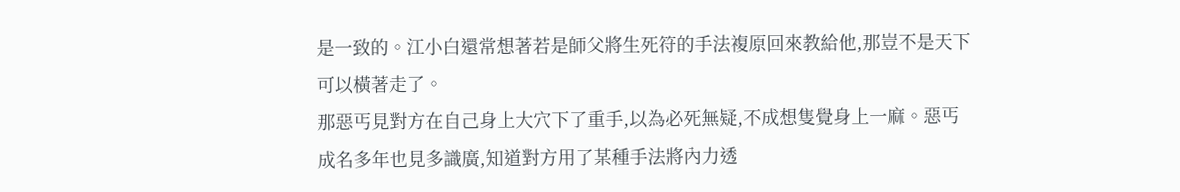是一致的。江小白還常想著若是師父將生死符的手法複原回來教給他,那豈不是天下可以橫著走了。
那惡丐見對方在自己身上大穴下了重手,以為必死無疑,不成想隻覺身上一麻。惡丐成名多年也見多識廣,知道對方用了某種手法將內力透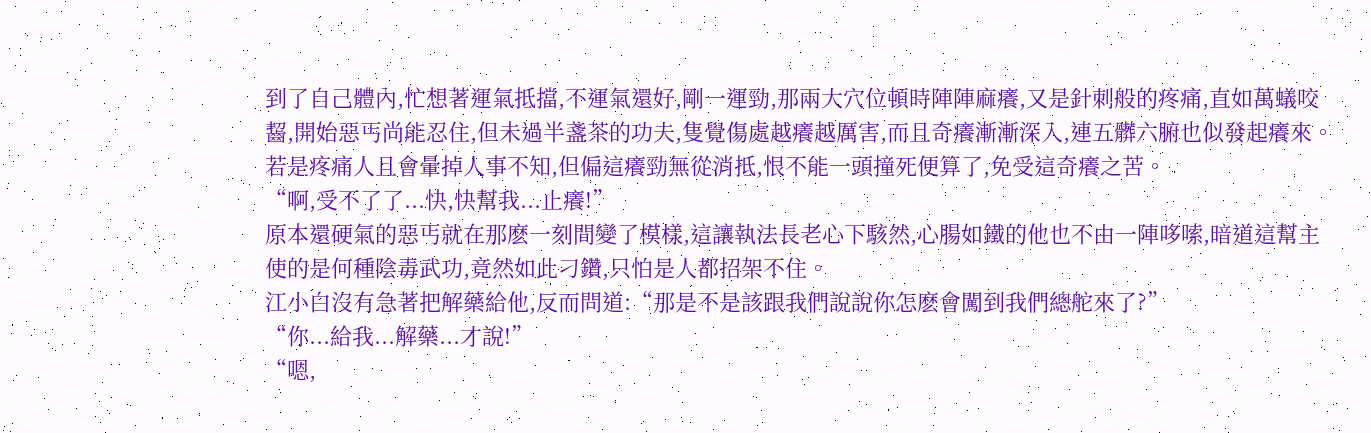到了自己體內,忙想著運氣抵擋,不運氣還好,剛一運勁,那兩大穴位頓時陣陣麻癢,又是針刺般的疼痛,直如萬蟻咬齧,開始惡丐尚能忍住,但未過半盞茶的功夫,隻覺傷處越癢越厲害,而且奇癢漸漸深入,連五髒六腑也似發起癢來。若是疼痛人且會暈掉人事不知,但偏這癢勁無從消抵,恨不能一頭撞死便算了,免受這奇癢之苦。
“啊,受不了了...快,快幫我...止癢!”
原本還硬氣的惡丐就在那麽一刻間變了模樣,這讓執法長老心下駭然,心腸如鐵的他也不由一陣哆嗦,暗道這幫主使的是何種陰毒武功,竟然如此刁鑽,只怕是人都招架不住。
江小白沒有急著把解藥給他,反而問道:“那是不是該跟我們說說你怎麽會闖到我們總舵來了?”
“你...給我...解藥...才說!”
“嗯,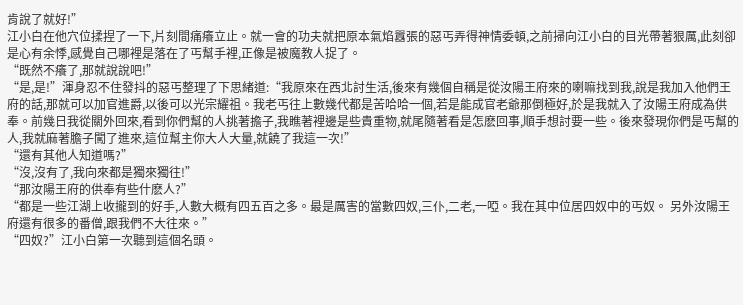肯說了就好!”
江小白在他穴位揉捏了一下,片刻間痛癢立止。就一會的功夫就把原本氣焰囂張的惡丐弄得神情委頓,之前掃向江小白的目光帶著狠厲,此刻卻是心有余悸,感覺自己哪裡是落在了丐幫手裡,正像是被魔教人捉了。
“既然不癢了,那就說說吧!”
“是,是!”渾身忍不住發抖的惡丐整理了下思緒道:“我原來在西北討生活,後來有幾個自稱是從汝陽王府來的喇嘛找到我,說是我加入他們王府的話,那就可以加官進爵,以後可以光宗耀祖。我老丐往上數幾代都是苦哈哈一個,若是能成官老爺那倒極好,於是我就入了汝陽王府成為供奉。前幾日我從關外回來,看到你們幫的人挑著擔子,我瞧著裡邊是些貴重物,就尾隨著看是怎麽回事,順手想討要一些。後來發現你們是丐幫的人,我就麻著膽子闖了進來,這位幫主你大人大量,就饒了我這一次!”
“還有其他人知道嗎?”
“沒,沒有了,我向來都是獨來獨往!”
“那汝陽王府的供奉有些什麽人?”
“都是一些江湖上收攏到的好手,人數大概有四五百之多。最是厲害的當數四奴,三仆,二老,一啞。我在其中位居四奴中的丐奴。 另外汝陽王府還有很多的番僧,跟我們不大往來。”
“四奴?”江小白第一次聽到這個名頭。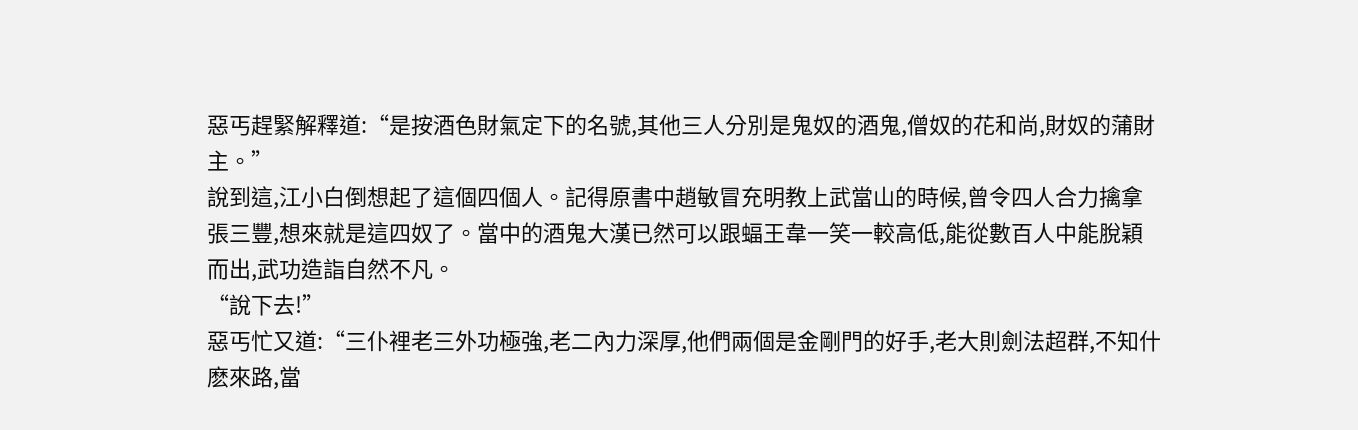惡丐趕緊解釋道:“是按酒色財氣定下的名號,其他三人分別是鬼奴的酒鬼,僧奴的花和尚,財奴的蒲財主。”
說到這,江小白倒想起了這個四個人。記得原書中趙敏冒充明教上武當山的時候,曾令四人合力擒拿張三豐,想來就是這四奴了。當中的酒鬼大漢已然可以跟蝠王韋一笑一較高低,能從數百人中能脫穎而出,武功造詣自然不凡。
“說下去!”
惡丐忙又道:“三仆裡老三外功極強,老二內力深厚,他們兩個是金剛門的好手,老大則劍法超群,不知什麽來路,當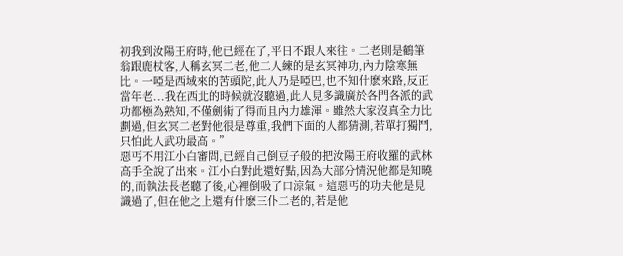初我到汝陽王府時,他已經在了,平日不跟人來往。二老則是鶴筆翁跟鹿杖客,人稱玄冥二老,他二人練的是玄冥神功,內力陰寒無比。一啞是西域來的苦頭陀,此人乃是啞巴,也不知什麽來路,反正當年老...我在西北的時候就沒聽過,此人見多識廣於各門各派的武功都極為熟知,不僅劍術了得而且內力雄渾。雖然大家沒真全力比劃過,但玄冥二老對他很是尊重,我們下面的人都猜測,若單打獨鬥,只怕此人武功最高。”
惡丐不用江小白審問,已經自己倒豆子般的把汝陽王府收羅的武林高手全說了出來。江小白對此還好點,因為大部分情況他都是知曉的,而執法長老聽了後,心裡倒吸了口涼氣。這惡丐的功夫他是見識過了,但在他之上還有什麽三仆二老的,若是他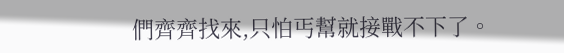們齊齊找來,只怕丐幫就接戰不下了。